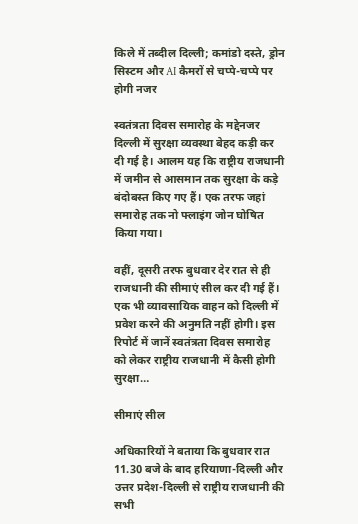किले में तब्दील दिल्ली; कमांडो दस्ते, ड्रोन सिस्टम और AI कैमरों से चप्पे-चप्पे पर होगी नजर

स्वतंत्रता दिवस समारोह के मद्देनजर दिल्ली में सुरक्षा व्यवस्था बेहद कड़ी कर दी गई है। आलम यह कि राष्ट्रीय राजधानी में जमीन से आसमान तक सुरक्षा के कड़े बंदोबस्त किए गए हैं। एक तरफ जहां समारोह तक नो फ्लाइंग जोन घोषित किया गया।

वहीं, दूसरी तरफ बुधवार देर रात से ही राजधानी की सीमाएं सील कर दी गई हैं। एक भी व्यावसायिक वाहन को दिल्ली में प्रवेश करने की अनुमति नहीं होगी। इस रिपोर्ट में जानें स्वतंत्रता दिवस समारोह को लेकर राष्ट्रीय राजधानी में कैसी होगी सुरक्षा…

सीमाएं सील

अधिकारियों ने बताया कि बुधवार रात 11.30 बजे के बाद हरियाणा-दिल्ली और उत्तर प्रदेश-दिल्ली से राष्ट्रीय राजधानी की सभी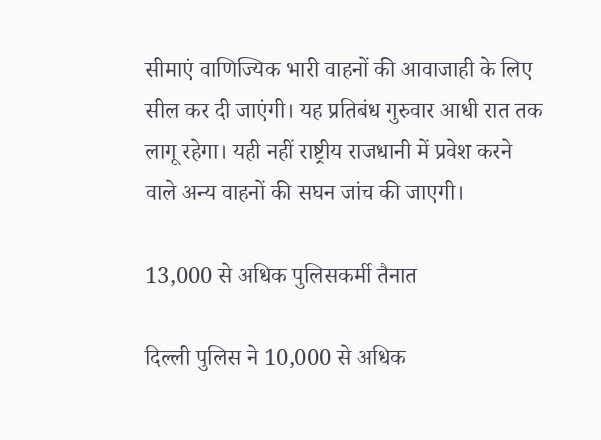सीमाएं वाणिज्यिक भारी वाहनों की आवाजाही के लिए सील कर दी जाएंगी। यह प्रतिबंध गुरुवार आधी रात तक लागू रहेगा। यही नहीं राष्ट्रीय राजधानी में प्रवेश करने वाले अन्य वाहनों की सघन जांच की जाएगी।

13,000 से अधिक पुलिसकर्मी तैनात

दिल्ली पुलिस ने 10,000 से अधिक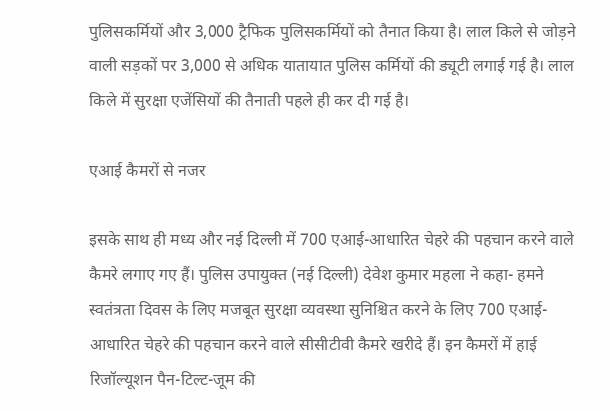पुलिसकर्मियों और 3,000 ट्रैफिक पुलिसकर्मियों को तैनात किया है। लाल किले से जोड़ने वाली सड़कों पर 3,000 से अधिक यातायात पुलिस कर्मियों की ड्यूटी लगाई गई है। लाल किले में सुरक्षा एजेंसियों की तैनाती पहले ही कर दी गई है।

एआई कैमरों से नजर

इसके साथ ही मध्य और नई दिल्ली में 700 एआई-आधारित चेहरे की पहचान करने वाले कैमरे लगाए गए हैं। पुलिस उपायुक्त (नई दिल्ली) देवेश कुमार महला ने कहा- हमने स्वतंत्रता दिवस के लिए मजबूत सुरक्षा व्यवस्था सुनिश्चित करने के लिए 700 एआई-आधारित चेहरे की पहचान करने वाले सीसीटीवी कैमरे खरीदे हैं। इन कैमरों में हाई रिजॉल्यूशन पैन-टिल्ट-जूम की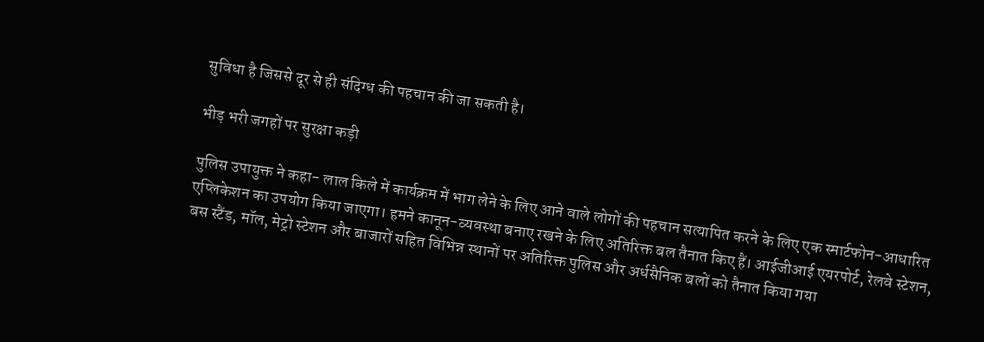सुविधा है जिससे दूर से ही संदिग्ध की पहचान की जा सकती है।

भीड़ भरी जगहों पर सुरक्षा कड़ी

पुलिस उपायुक्त ने कहा- लाल किले में कार्यक्रम में भाग लेने के लिए आने वाले लोगों की पहचान सत्यापित करने के लिए एक स्मार्टफोन-आधारित एप्लिकेशन का उपयोग किया जाएगा। हमने कानून-व्यवस्था बनाए रखने के लिए अतिरिक्त बल तैनात किए हैं। आईजीआई एयरपोर्ट, रेलवे स्टेशन, बस स्टैंड, मॉल, मेट्रो स्टेशन और बाजारों सहित विभिन्न स्थानों पर अतिरिक्त पुलिस और अर्धसैनिक बलों को तैनात किया गया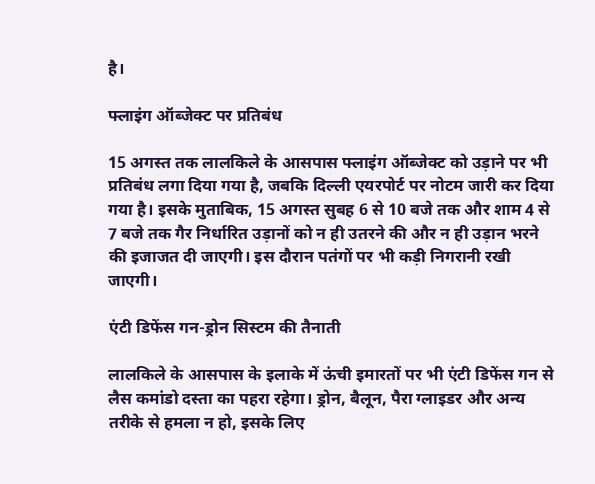है।

फ्लाइंग ऑब्जेक्ट पर प्रतिबंध

15 अगस्त तक लालकिले के आसपास फ्लाइंग ऑब्जेक्ट को उड़ाने पर भी प्रतिबंध लगा दिया गया है, जबकि दिल्ली एयरपोर्ट पर नोटम जारी कर दिया गया है। इसके मुताबिक, 15 अगस्त सुबह 6 से 10 बजे तक और शाम 4 से 7 बजे तक गैर निर्धारित उड़ानों को न ही उतरने की और न ही उड़ान भरने की इजाजत दी जाएगी। इस दौरान पतंगों पर भी कड़ी निगरानी रखी जाएगी।

एंटी डिफेंस गन-ड्रोन सिस्टम की तैनाती

लालकिले के आसपास के इलाके में ऊंची इमारतों पर भी एंटी डिफेंस गन से लैस कमांडो दस्ता का पहरा रहेगा। ड्रोन, बैलून, पैरा ग्लाइडर और अन्य तरीके से हमला न हो, इसके लिए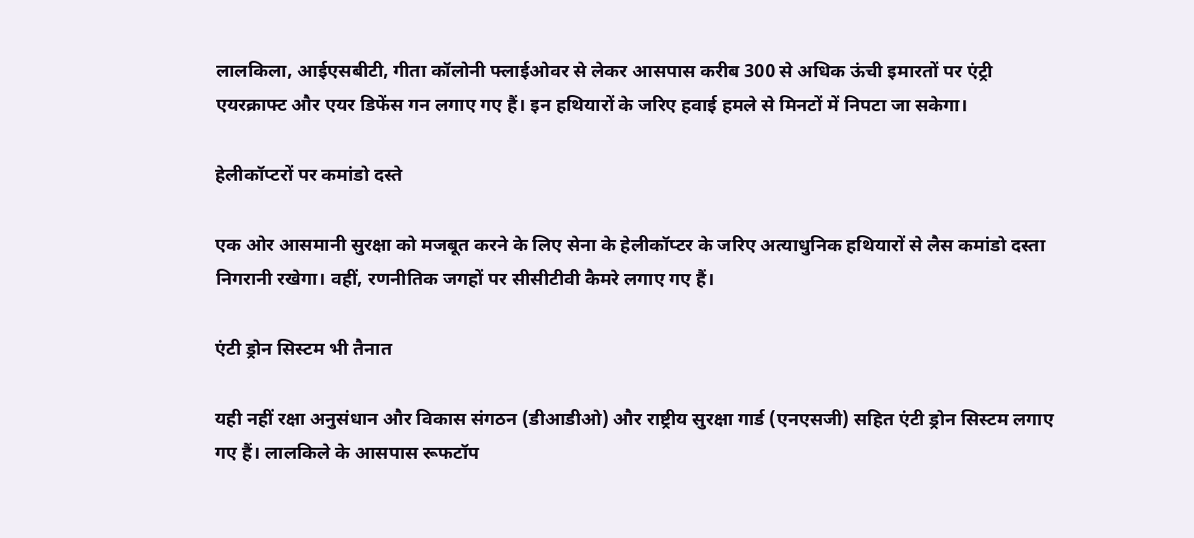लालकिला, आईएसबीटी, गीता कॉलोनी फ्लाईओवर से लेकर आसपास करीब 300 से अधिक ऊंची इमारतों पर एंट्री एयरक्राफ्ट और एयर डिफेंस गन लगाए गए हैं। इन हथियारों के जरिए हवाई हमले से मिनटों में निपटा जा सकेगा।

हेलीकॉप्टरों पर कमांडो दस्ते

एक ओर आसमानी सुरक्षा को मजबूत करने के लिए सेना के हेलीकॉप्टर के जरिए अत्याधुनिक हथियारों से लैस कमांडो दस्ता निगरानी रखेगा। वहीं, रणनीतिक जगहों पर सीसीटीवी कैमरे लगाए गए हैं।

एंटी ड्रोन सिस्टम भी तैनात

यही नहीं रक्षा अनुसंधान और विकास संगठन (डीआडीओ) और राष्ट्रीय सुरक्षा गार्ड (एनएसजी) सहित एंटी ड्रोन सिस्टम लगाए गए हैं। लालकिले के आसपास रूफटॉप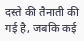दस्ते की तैनाती की गई है, जबकि कई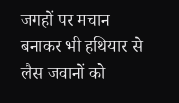जगहों पर मचान बनाकर भी हथियार से लैस जवानों को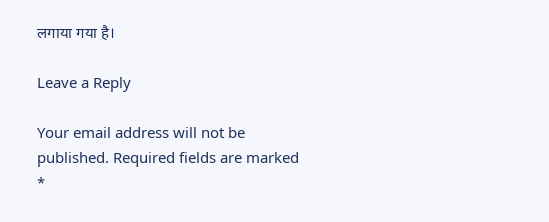लगाया गया है।

Leave a Reply

Your email address will not be published. Required fields are marked *